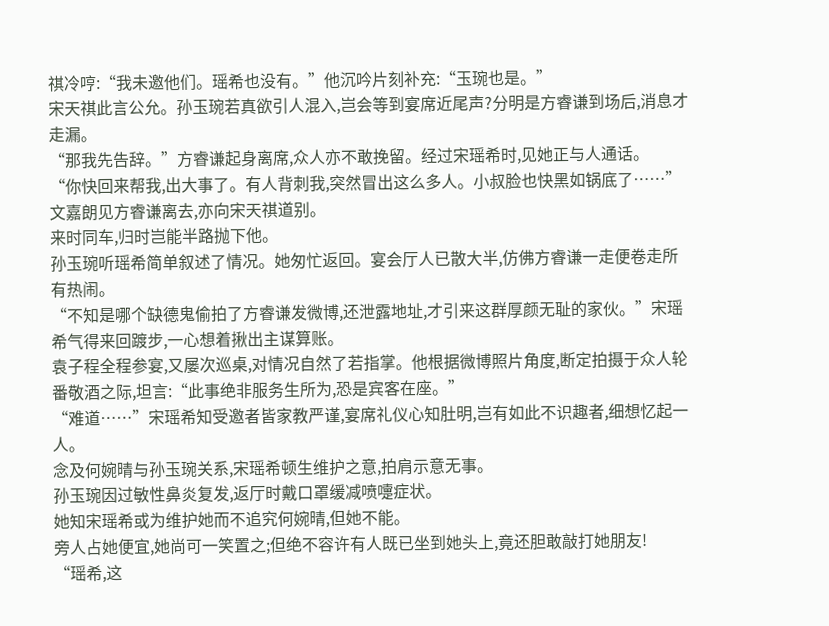祺冷哼:“我未邀他们。瑶希也没有。”他沉吟片刻补充:“玉琬也是。”
宋天祺此言公允。孙玉琬若真欲引人混入,岂会等到宴席近尾声?分明是方睿谦到场后,消息才走漏。
“那我先告辞。”方睿谦起身离席,众人亦不敢挽留。经过宋瑶希时,见她正与人通话。
“你快回来帮我,出大事了。有人背刺我,突然冒出这么多人。小叔脸也快黑如锅底了……”
文嘉朗见方睿谦离去,亦向宋天祺道别。
来时同车,归时岂能半路抛下他。
孙玉琬听瑶希简单叙述了情况。她匆忙返回。宴会厅人已散大半,仿佛方睿谦一走便卷走所有热闹。
“不知是哪个缺德鬼偷拍了方睿谦发微博,还泄露地址,才引来这群厚颜无耻的家伙。”宋瑶希气得来回踱步,一心想着揪出主谋算账。
袁子程全程参宴,又屡次巡桌,对情况自然了若指掌。他根据微博照片角度,断定拍摄于众人轮番敬酒之际,坦言:“此事绝非服务生所为,恐是宾客在座。”
“难道……”宋瑶希知受邀者皆家教严谨,宴席礼仪心知肚明,岂有如此不识趣者,细想忆起一人。
念及何婉晴与孙玉琬关系,宋瑶希顿生维护之意,拍肩示意无事。
孙玉琬因过敏性鼻炎复发,返厅时戴口罩缓减喷嚏症状。
她知宋瑶希或为维护她而不追究何婉晴,但她不能。
旁人占她便宜,她尚可一笑置之;但绝不容许有人既已坐到她头上,竟还胆敢敲打她朋友!
“瑶希,这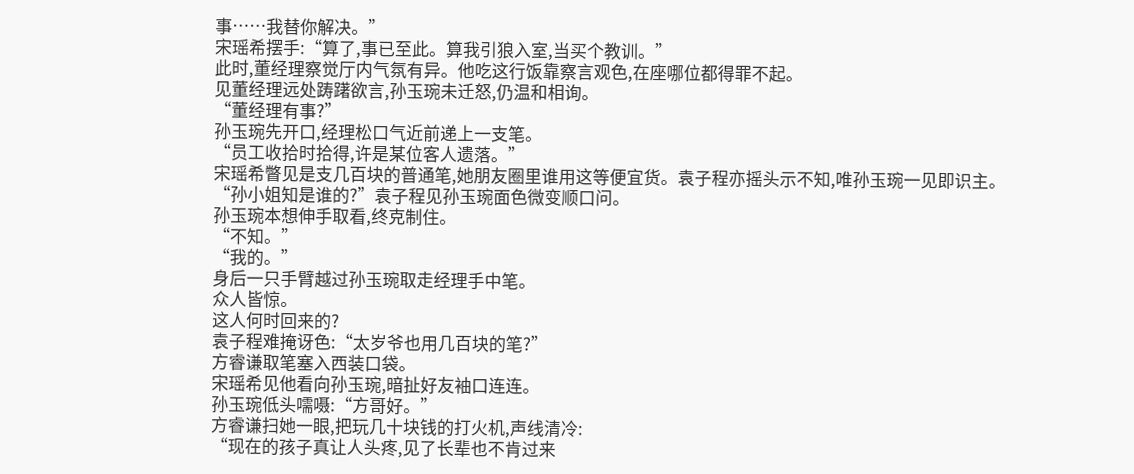事……我替你解决。”
宋瑶希摆手:“算了,事已至此。算我引狼入室,当买个教训。”
此时,董经理察觉厅内气氛有异。他吃这行饭靠察言观色,在座哪位都得罪不起。
见董经理远处踌躇欲言,孙玉琬未迁怒,仍温和相询。
“董经理有事?”
孙玉琬先开口,经理松口气近前递上一支笔。
“员工收拾时拾得,许是某位客人遗落。”
宋瑶希瞥见是支几百块的普通笔,她朋友圈里谁用这等便宜货。袁子程亦摇头示不知,唯孙玉琬一见即识主。
“孙小姐知是谁的?”袁子程见孙玉琬面色微变顺口问。
孙玉琬本想伸手取看,终克制住。
“不知。”
“我的。”
身后一只手臂越过孙玉琬取走经理手中笔。
众人皆惊。
这人何时回来的?
袁子程难掩讶色:“太岁爷也用几百块的笔?”
方睿谦取笔塞入西装口袋。
宋瑶希见他看向孙玉琬,暗扯好友袖口连连。
孙玉琬低头嚅嗫:“方哥好。”
方睿谦扫她一眼,把玩几十块钱的打火机,声线清冷:
“现在的孩子真让人头疼,见了长辈也不肯过来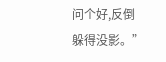问个好,反倒躲得没影。”